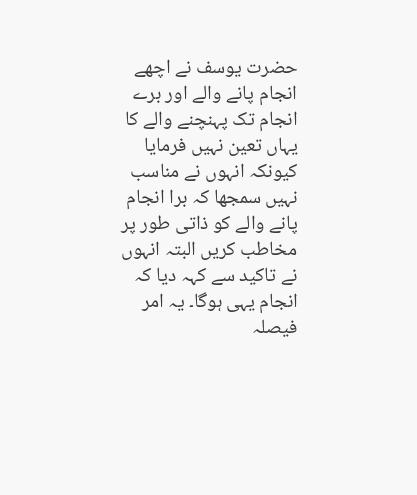حضرت یوسف نے اچھے انجام پانے والے اور برے انجام تک پہنچنے والے کا یہاں تعین نہیں فرمایا کیونکہ انہوں نے مناسب نہیں سمجھا کہ برا انجام پانے والے کو ذاتی طور پر مخاطب کریں البتہ انہوں نے تاکید سے کہہ دیا کہ انجام یہی ہوگا۔ یہ امر فیصلہ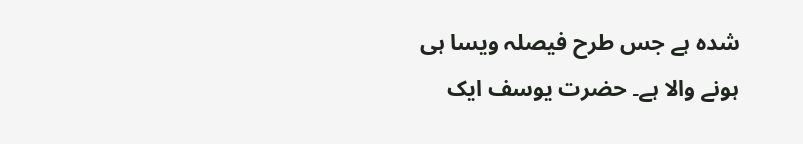شدہ ہے جس طرح فیصلہ ویسا ہی ہونے والا ہے۔ حضرت یوسف ایک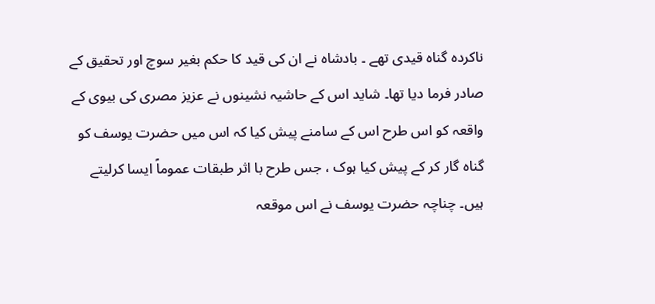ناکردہ گناہ قیدی تھے ۔ بادشاہ نے ان کی قید کا حکم بغیر سوچ اور تحقیق کے صادر فرما دیا تھا۔ شاید اس کے حاشیہ نشینوں نے عزیز مصری کی بیوی کے واقعہ کو اس طرح اس کے سامنے پیش کیا کہ اس میں حضرت یوسف کو گناہ گار کر کے پیش کیا ہوک ، جس طرح با اثر طبقات عموماً ایسا کرلیتے ہیں۔ چناچہ حضرت یوسف نے اس موقعہ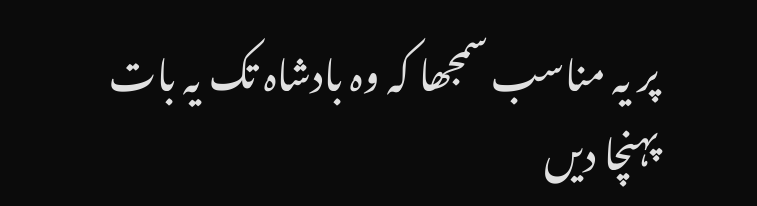پر یہ مناسب سمجھا کہ وہ بادشاہ تک یہ بات پہنچا دیں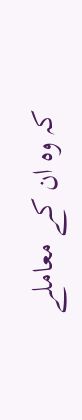کہ وہ ان کے معاملے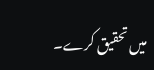میں تحقیق کرے۔